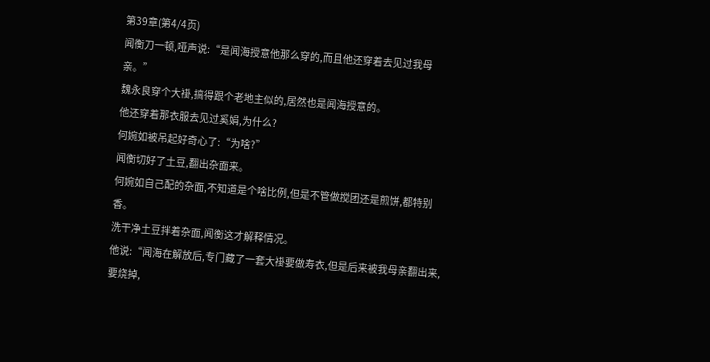第39章(第4/4页)
闻衡刀一顿,哑声说:“是闻海授意他那么穿的,而且他还穿着去见过我母亲。”
魏永良穿个大褂,搞得跟个老地主似的,居然也是闻海授意的。
他还穿着那衣服去见过奚娟,为什么?
何婉如被吊起好奇心了:“为啥?”
闻衡切好了土豆,翻出杂面来。
何婉如自己配的杂面,不知道是个啥比例,但是不管做搅团还是煎饼,都特别香。
洗干净土豆拌着杂面,闻衡这才解释情况。
他说:“闻海在解放后,专门藏了一套大褂要做寿衣,但是后来被我母亲翻出来,要烧掉,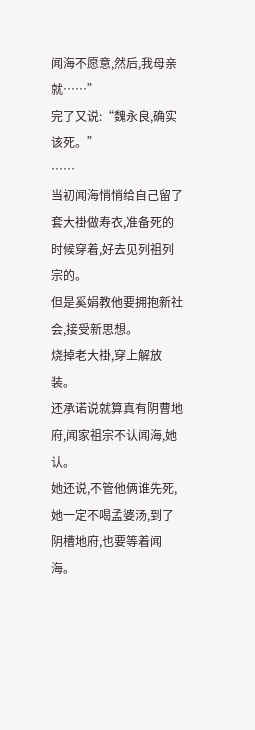闻海不愿意,然后,我母亲就……”
完了又说:“魏永良,确实该死。”
……
当初闻海悄悄给自己留了套大褂做寿衣,准备死的时候穿着,好去见列祖列宗的。
但是奚娟教他要拥抱新社会,接受新思想。
烧掉老大褂,穿上解放装。
还承诺说就算真有阴曹地府,闻家祖宗不认闻海,她认。
她还说,不管他俩谁先死,她一定不喝孟婆汤,到了阴槽地府,也要等着闻海。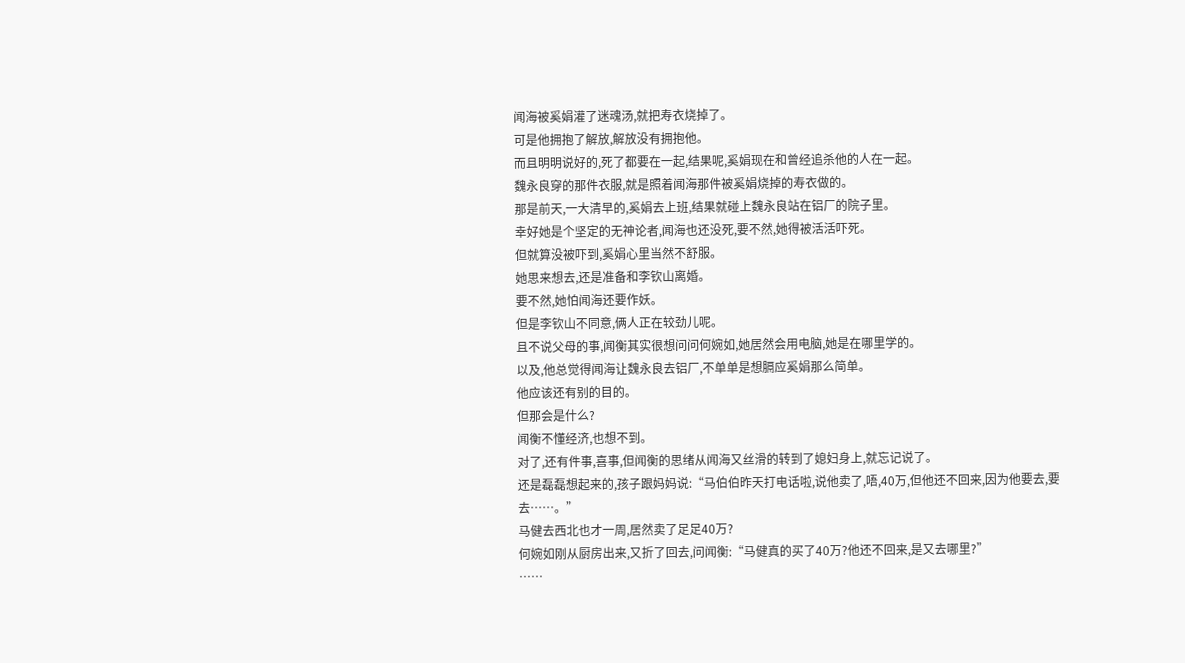闻海被奚娟灌了迷魂汤,就把寿衣烧掉了。
可是他拥抱了解放,解放没有拥抱他。
而且明明说好的,死了都要在一起,结果呢,奚娟现在和曾经追杀他的人在一起。
魏永良穿的那件衣服,就是照着闻海那件被奚娟烧掉的寿衣做的。
那是前天,一大清早的,奚娟去上班,结果就碰上魏永良站在铝厂的院子里。
幸好她是个坚定的无神论者,闻海也还没死,要不然,她得被活活吓死。
但就算没被吓到,奚娟心里当然不舒服。
她思来想去,还是准备和李钦山离婚。
要不然,她怕闻海还要作妖。
但是李钦山不同意,俩人正在较劲儿呢。
且不说父母的事,闻衡其实很想问问何婉如,她居然会用电脑,她是在哪里学的。
以及,他总觉得闻海让魏永良去铝厂,不单单是想膈应奚娟那么简单。
他应该还有别的目的。
但那会是什么?
闻衡不懂经济,也想不到。
对了,还有件事,喜事,但闻衡的思绪从闻海又丝滑的转到了媳妇身上,就忘记说了。
还是磊磊想起来的,孩子跟妈妈说:“马伯伯昨天打电话啦,说他卖了,唔,40万,但他还不回来,因为他要去,要去……。”
马健去西北也才一周,居然卖了足足40万?
何婉如刚从厨房出来,又折了回去,问闻衡:“马健真的买了40万?他还不回来,是又去哪里?”
……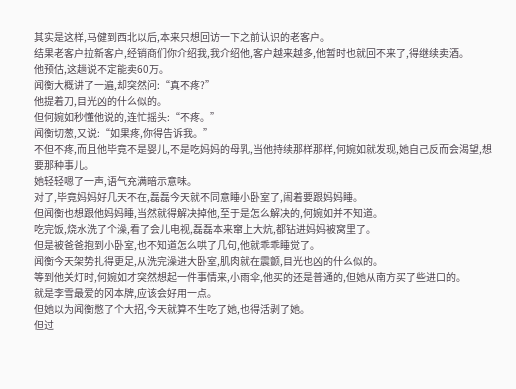其实是这样,马健到西北以后,本来只想回访一下之前认识的老客户。
结果老客户拉新客户,经销商们你介绍我,我介绍他,客户越来越多,他暂时也就回不来了,得继续卖酒。
他预估,这趟说不定能卖60万。
闻衡大概讲了一遍,却突然问:“真不疼?”
他提着刀,目光凶的什么似的。
但何婉如秒懂他说的,连忙摇头:“不疼。”
闻衡切葱,又说:“如果疼,你得告诉我。”
不但不疼,而且他毕竟不是婴儿,不是吃妈妈的母乳,当他持续那样那样,何婉如就发现,她自己反而会渴望,想要那种事儿。
她轻轻嗯了一声,语气充满暗示意味。
对了,毕竟妈妈好几天不在,磊磊今天就不同意睡小卧室了,闹着要跟妈妈睡。
但闻衡也想跟他妈妈睡,当然就得解决掉他,至于是怎么解决的,何婉如并不知道。
吃完饭,烧水洗了个澡,看了会儿电视,磊磊本来窜上大炕,都钻进妈妈被窝里了。
但是被爸爸抱到小卧室,也不知道怎么哄了几句,他就乖乖睡觉了。
闻衡今天架势扎得更足,从洗完澡进大卧室,肌肉就在震颤,目光也凶的什么似的。
等到他关灯时,何婉如才突然想起一件事情来,小雨伞,他买的还是普通的,但她从南方买了些进口的。
就是李雪最爱的冈本牌,应该会好用一点。
但她以为闻衡憋了个大招,今天就算不生吃了她,也得活剥了她。
但过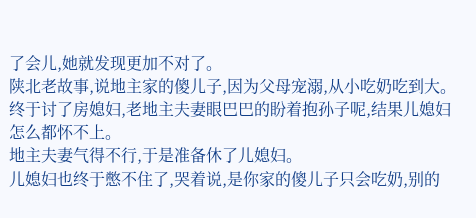了会儿,她就发现更加不对了。
陕北老故事,说地主家的傻儿子,因为父母宠溺,从小吃奶吃到大。
终于讨了房媳妇,老地主夫妻眼巴巴的盼着抱孙子呢,结果儿媳妇怎么都怀不上。
地主夫妻气得不行,于是准备休了儿媳妇。
儿媳妇也终于憋不住了,哭着说,是你家的傻儿子只会吃奶,别的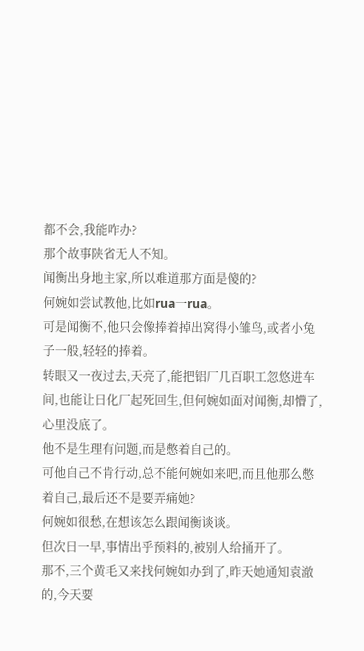都不会,我能咋办?
那个故事陕省无人不知。
闻衡出身地主家,所以难道那方面是傻的?
何婉如尝试教他,比如rua一rua。
可是闻衡不,他只会像捧着掉出窝得小雏鸟,或者小兔子一般,轻轻的捧着。
转眼又一夜过去,天亮了,能把铝厂几百职工忽悠进车间,也能让日化厂起死回生,但何婉如面对闻衡,却懵了,心里没底了。
他不是生理有问题,而是憋着自己的。
可他自己不肯行动,总不能何婉如来吧,而且他那么憋着自己,最后还不是要弄痛她?
何婉如很愁,在想该怎么跟闻衡谈谈。
但次日一早,事情出乎预料的,被别人给捅开了。
那不,三个黄毛又来找何婉如办到了,昨天她通知袁澈的,今天要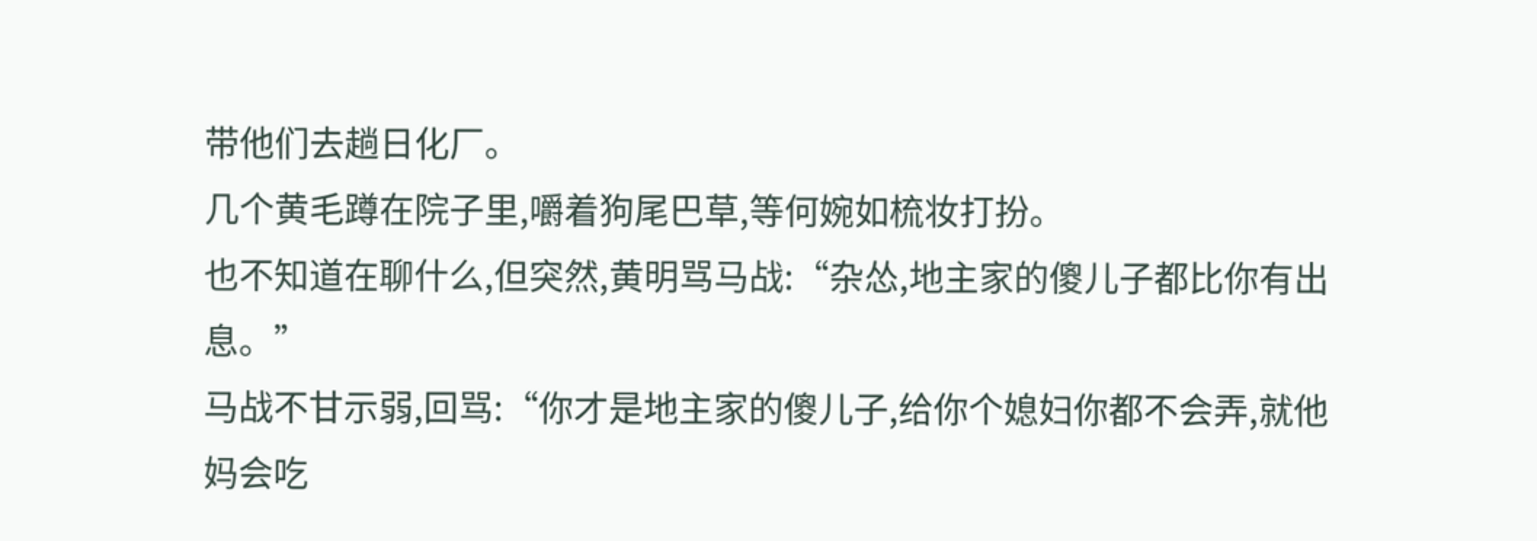带他们去趟日化厂。
几个黄毛蹲在院子里,嚼着狗尾巴草,等何婉如梳妆打扮。
也不知道在聊什么,但突然,黄明骂马战:“杂怂,地主家的傻儿子都比你有出息。”
马战不甘示弱,回骂:“你才是地主家的傻儿子,给你个媳妇你都不会弄,就他妈会吃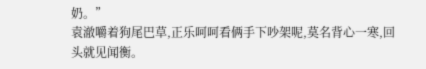奶。”
袁澈嚼着狗尾巴草,正乐呵呵看俩手下吵架呢,莫名背心一寒,回头就见闻衡。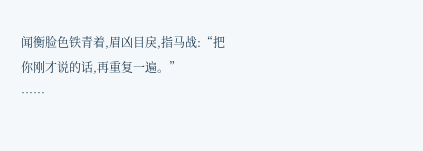闻衡脸色铁青着,眉凶目戾,指马战:“把你刚才说的话,再重复一遍。”
……